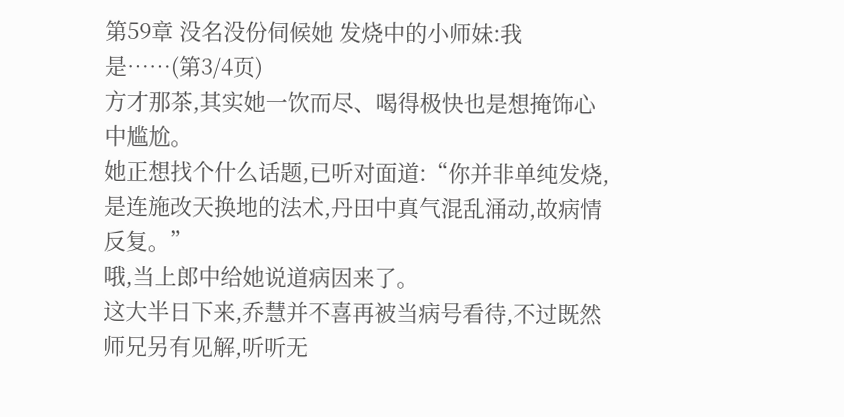第59章 没名没份伺候她 发烧中的小师妹:我是……(第3/4页)
方才那茶,其实她一饮而尽、喝得极快也是想掩饰心中尴尬。
她正想找个什么话题,已听对面道:“你并非单纯发烧,是连施改天换地的法术,丹田中真气混乱涌动,故病情反复。”
哦,当上郎中给她说道病因来了。
这大半日下来,乔慧并不喜再被当病号看待,不过既然师兄另有见解,听听无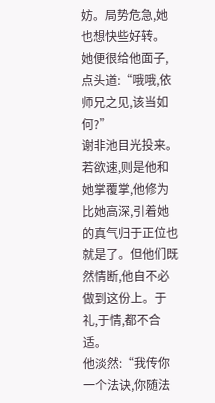妨。局势危急,她也想快些好转。
她便很给他面子,点头道:“哦哦,依师兄之见,该当如何?”
谢非池目光投来。若欲速,则是他和她掌覆掌,他修为比她高深,引着她的真气归于正位也就是了。但他们既然情断,他自不必做到这份上。于礼,于情,都不合适。
他淡然:“我传你一个法诀,你随法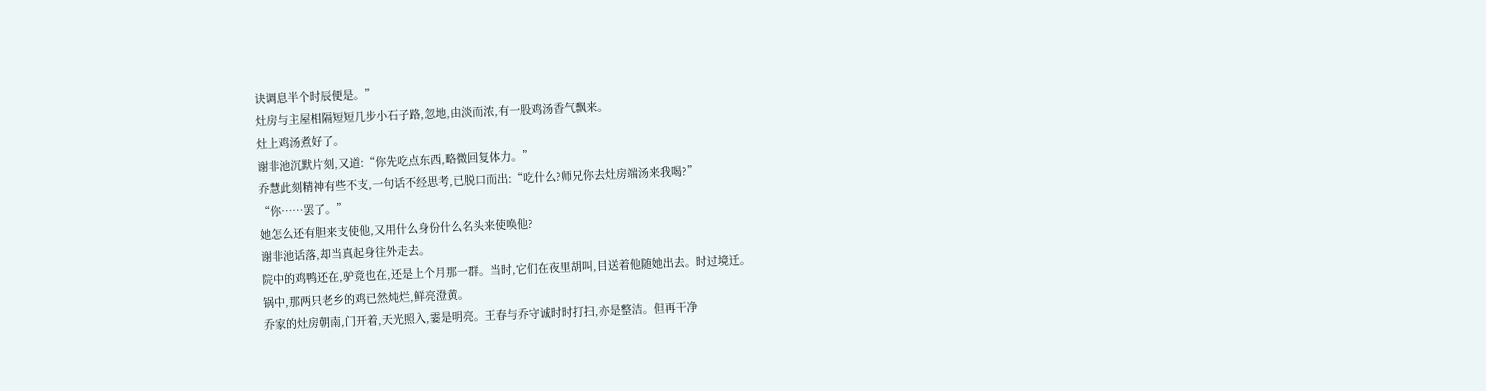诀调息半个时辰便是。”
灶房与主屋相隔短短几步小石子路,忽地,由淡而浓,有一股鸡汤香气飘来。
灶上鸡汤煮好了。
谢非池沉默片刻,又道:“你先吃点东西,略微回复体力。”
乔慧此刻精神有些不支,一句话不经思考,已脱口而出:“吃什么?师兄你去灶房端汤来我喝?”
“你……罢了。”
她怎么还有胆来支使他,又用什么身份什么名头来使唤他?
谢非池话落,却当真起身往外走去。
院中的鸡鸭还在,驴竟也在,还是上个月那一群。当时,它们在夜里胡叫,目送着他随她出去。时过境迁。
锅中,那两只老乡的鸡已然炖烂,鲜亮澄黄。
乔家的灶房朝南,门开着,天光照入,霎是明亮。王春与乔守诚时时打扫,亦是整洁。但再干净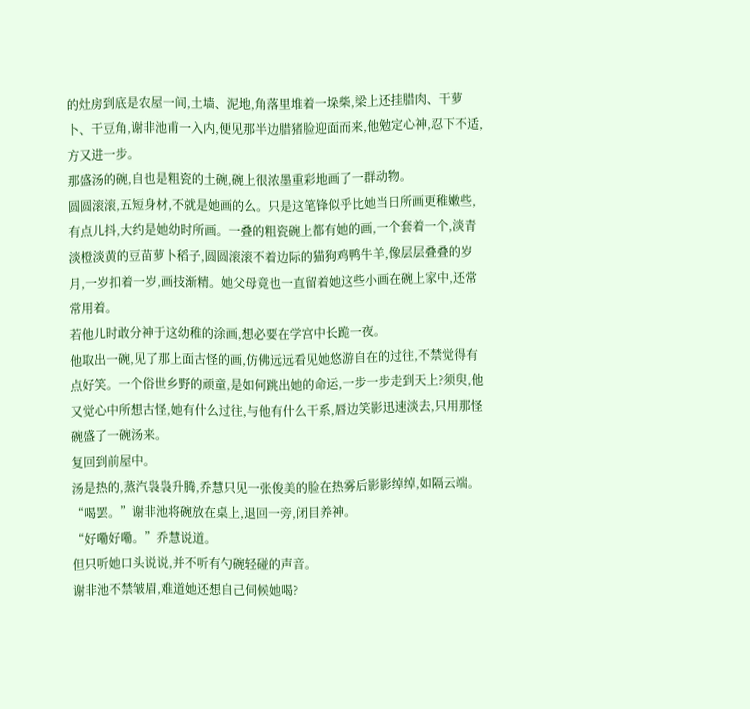的灶房到底是农屋一间,土墙、泥地,角落里堆着一垛柴,梁上还挂腊肉、干萝卜、干豆角,谢非池甫一入内,便见那半边腊猪脸迎面而来,他勉定心神,忍下不适,方又进一步。
那盛汤的碗,自也是粗瓷的土碗,碗上很浓墨重彩地画了一群动物。
圆圆滚滚,五短身材,不就是她画的么。只是这笔锋似乎比她当日所画更稚嫩些,有点儿抖,大约是她幼时所画。一叠的粗瓷碗上都有她的画,一个套着一个,淡青淡橙淡黄的豆苗萝卜稻子,圆圆滚滚不着边际的猫狗鸡鸭牛羊,像层层叠叠的岁月,一岁扣着一岁,画技渐精。她父母竟也一直留着她这些小画在碗上家中,还常常用着。
若他儿时敢分神于这幼稚的涂画,想必要在学宫中长跪一夜。
他取出一碗,见了那上面古怪的画,仿佛远远看见她悠游自在的过往,不禁觉得有点好笑。一个俗世乡野的顽童,是如何跳出她的命运,一步一步走到天上?须臾,他又觉心中所想古怪,她有什么过往,与他有什么干系,唇边笑影迅速淡去,只用那怪碗盛了一碗汤来。
复回到前屋中。
汤是热的,蒸汽袅袅升腾,乔慧只见一张俊美的脸在热雾后影影绰绰,如隔云端。
“喝罢。”谢非池将碗放在桌上,退回一旁,闭目养神。
“好嘞好嘞。”乔慧说道。
但只听她口头说说,并不听有勺碗轻碰的声音。
谢非池不禁皱眉,难道她还想自己伺候她喝?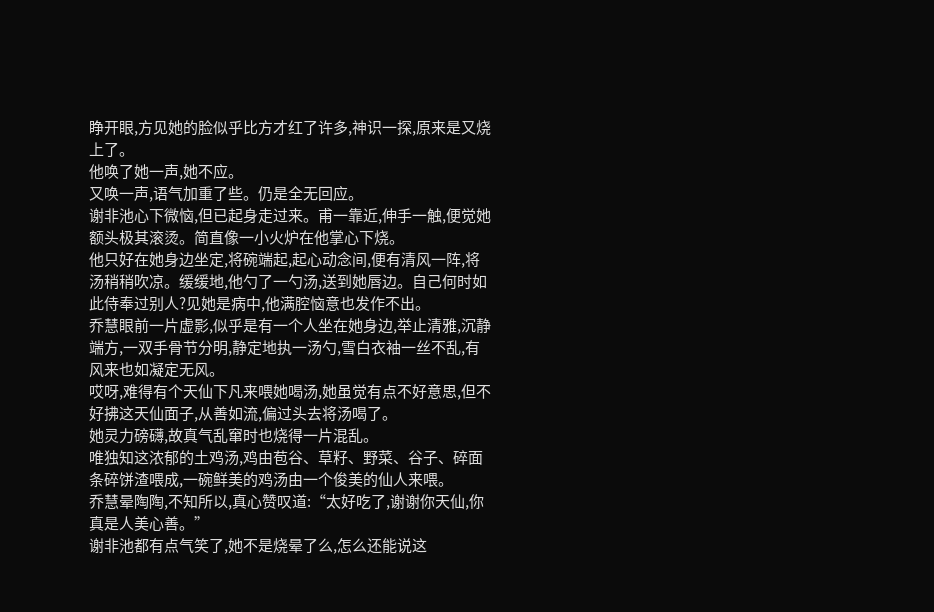睁开眼,方见她的脸似乎比方才红了许多,神识一探,原来是又烧上了。
他唤了她一声,她不应。
又唤一声,语气加重了些。仍是全无回应。
谢非池心下微恼,但已起身走过来。甫一靠近,伸手一触,便觉她额头极其滚烫。简直像一小火炉在他掌心下烧。
他只好在她身边坐定,将碗端起,起心动念间,便有清风一阵,将汤稍稍吹凉。缓缓地,他勺了一勺汤,送到她唇边。自己何时如此侍奉过别人?见她是病中,他满腔恼意也发作不出。
乔慧眼前一片虚影,似乎是有一个人坐在她身边,举止清雅,沉静端方,一双手骨节分明,静定地执一汤勺,雪白衣袖一丝不乱,有风来也如凝定无风。
哎呀,难得有个天仙下凡来喂她喝汤,她虽觉有点不好意思,但不好拂这天仙面子,从善如流,偏过头去将汤喝了。
她灵力磅礴,故真气乱窜时也烧得一片混乱。
唯独知这浓郁的土鸡汤,鸡由苞谷、草籽、野菜、谷子、碎面条碎饼渣喂成,一碗鲜美的鸡汤由一个俊美的仙人来喂。
乔慧晕陶陶,不知所以,真心赞叹道:“太好吃了,谢谢你天仙,你真是人美心善。”
谢非池都有点气笑了,她不是烧晕了么,怎么还能说这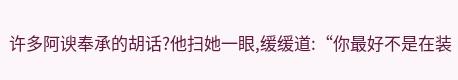许多阿谀奉承的胡话?他扫她一眼,缓缓道:“你最好不是在装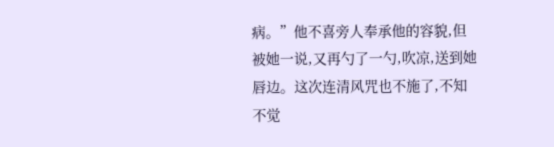病。”他不喜旁人奉承他的容貌,但被她一说,又再勺了一勺,吹凉,送到她唇边。这次连清风咒也不施了,不知不觉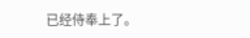已经侍奉上了。